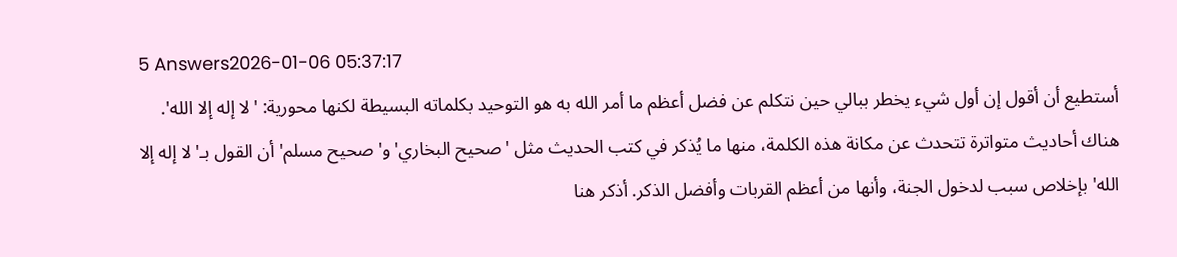5 Answers2026-01-06 05:37:17
أستطيع أن أقول إن أول شيء يخطر ببالي حين نتكلم عن فضل أعظم ما أمر الله به هو التوحيد بكلماته البسيطة لكنها محورية: 'لا إله إلا الله'.
هناك أحاديث متواترة تتحدث عن مكانة هذه الكلمة، منها ما يُذكر في كتب الحديث مثل 'صحيح البخاري' و'صحيح مسلم' أن القول بـ'لا إله إلا الله' بإخلاص سبب لدخول الجنة، وأنها من أعظم القربات وأفضل الذكر. أذكر هنا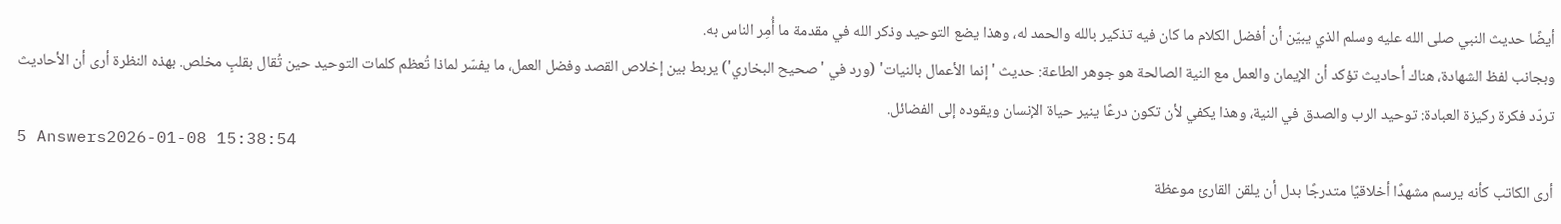أيضًا حديث النبي صلى الله عليه وسلم الذي يبيّن أن أفضل الكلام ما كان فيه تذكير بالله والحمد له، وهذا يضع التوحيد وذكر الله في مقدمة ما أُمِر الناس به.
وبجانب لفظ الشهادة، هناك أحاديث تؤكد أن الإيمان والعمل مع النية الصالحة هو جوهر الطاعة: حديث 'إنما الأعمال بالنيات' (ورد في 'صحيح البخاري') يربط بين إخلاص القصد وفضل العمل، ما يفسّر لماذا تُعظم كلمات التوحيد حين تُقال بقلبٍ مخلص. بهذه النظرة أرى أن الأحاديث تردّد فكرة ركيزة العبادة: توحيد الرب والصدق في النية، وهذا يكفي لأن تكون درعًا ينير حياة الإنسان ويقوده إلى الفضائل.
5 Answers2026-01-08 15:38:54
أرى الكاتب كأنه يرسم مشهدًا أخلاقيًا متدرجًا بدل أن يلقن القارئ موعظة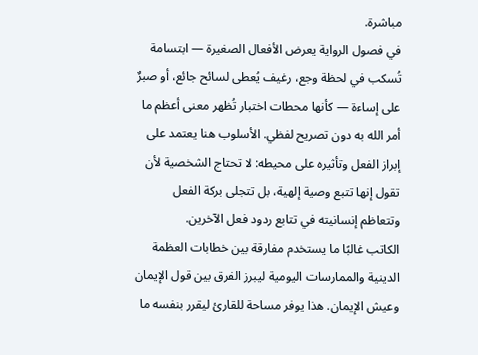مباشرة.
في فصول الرواية يعرض الأفعال الصغيرة — ابتسامة تُسكب في لحظة وجع، رغيف يُعطى لسائح جائع، أو صبرٌ على إساءة — كأنها محطات اختبار تُظهر معنى أعظم ما أمر الله به دون تصريح لفظي. الأسلوب هنا يعتمد على إبراز الفعل وتأثيره على محيطه: لا تحتاج الشخصية لأن تقول إنها تتبع وصية إلهية، بل تتجلى بركة الفعل وتتعاظم إنسانيته في تتابع ردود فعل الآخرين.
الكاتب غالبًا ما يستخدم مفارقة بين خطابات العظمة الدينية والممارسات اليومية ليبرز الفرق بين قول الإيمان وعيش الإيمان. هذا يوفر مساحة للقارئ ليقرر بنفسه ما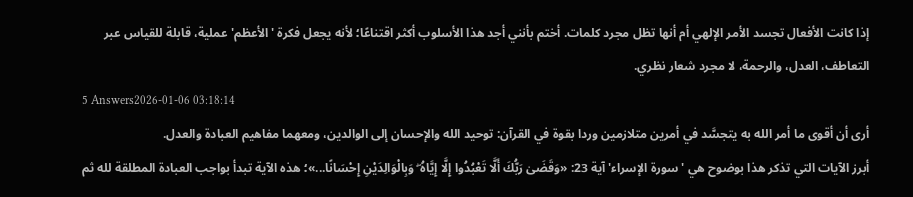إذا كانت الأفعال تجسد الأمر الإلهي أم أنها تظل مجرد كلمات. أختم بأنني أجد هذا الأسلوب أكثر اقتناعًا؛ لأنه يجعل فكرة 'الأعظم' عملية، قابلة للقياس عبر التعاطف، العدل، والرحمة، لا مجرد شعار نظري.
5 Answers2026-01-06 03:18:14
أرى أن أقوى ما أمر الله به يتجسَّد في أمرين متلازمين وردا بقوة في القرآن: توحيد الله والإحسان إلى الوالدين، ومعهما مفاهيم العبادة والعدل.
أبرز الآيات التي تذكر هذا بوضوح هي 'سورة الإسراء' آية 23: «وَقَضَىٰ رَبُّكَ أَلَّا تَعْبُدُوا إِلَّا إِيَّاهُ ۖ وَبِالْوَالِدَيْنِ إِحْسَانًا...»؛ هذه الآية تبدأ بواجب العبادة المطلقة لله ثم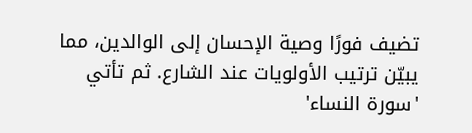تضيف فورًا وصية الإحسان إلى الوالدين، مما يبيّن ترتيب الأولويات عند الشارع. ثم تأتي 'سورة النساء'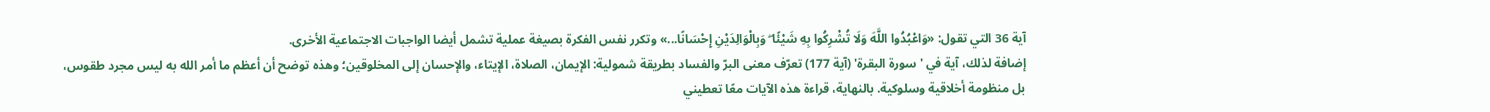آية 36 التي تقول: «وَاعْبُدُوا اللَّهَ وَلَا تُشْرِكُوا بِهِ شَيْئًا ۖ وَبِالْوَالِدَيْنِ إِحْسَانًا...» وتكرر نفس الفكرة بصيغة عملية تشمل أيضا الواجبات الاجتماعية الأخرى.
إضافة لذلك، آية في 'سورة البقرة' (آية 177) تعرّف معنى البرّ والفساد بطريقة شمولية: الإيمان، الصلاة، الإيتاء، والإحسان إلى المخلوقين؛ وهذه توضح أن أعظم ما أمر الله به ليس مجرد طقوس، بل منظومة أخلاقية وسلوكية. بالنهاية، قراءة هذه الآيات معًا تعطيني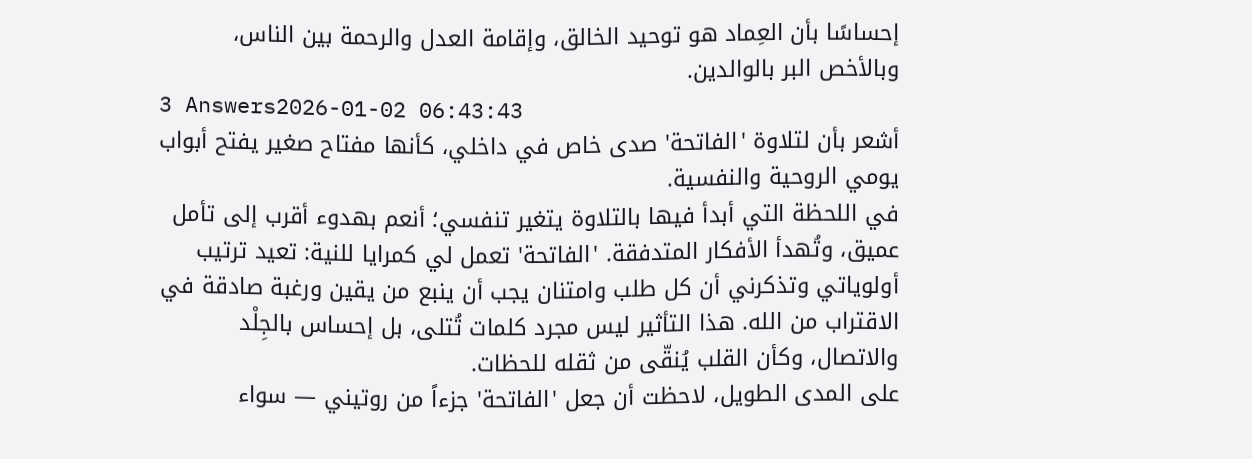إحساسًا بأن العِماد هو توحيد الخالق، وإقامة العدل والرحمة بين الناس، وبالأخص البر بالوالدين.
3 Answers2026-01-02 06:43:43
أشعر بأن لتلاوة 'الفاتحة' صدى خاص في داخلي، كأنها مفتاح صغير يفتح أبواب يومي الروحية والنفسية.
في اللحظة التي أبدأ فيها بالتلاوة يتغير تنفسي؛ أنعم بهدوء أقرب إلى تأمل عميق، وتُهدأ الأفكار المتدفقة. 'الفاتحة' تعمل لي كمرايا للنية: تعيد ترتيب أولوياتي وتذكرني أن كل طلب وامتنان يجب أن ينبع من يقين ورغبة صادقة في الاقتراب من الله. هذا التأثير ليس مجرد كلمات تُتلى، بل إحساس بالجِلْد والاتصال، وكأن القلب يُنقّى من ثقله للحظات.
على المدى الطويل، لاحظت أن جعل 'الفاتحة' جزءاً من روتيني — سواء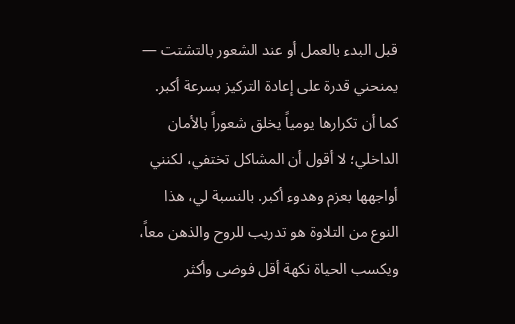قبل البدء بالعمل أو عند الشعور بالتشتت — يمنحني قدرة على إعادة التركيز بسرعة أكبر. كما أن تكرارها يومياً يخلق شعوراً بالأمان الداخلي؛ لا أقول أن المشاكل تختفي، لكنني أواجهها بعزم وهدوء أكبر. بالنسبة لي، هذا النوع من التلاوة هو تدريب للروح والذهن معاً، ويكسب الحياة نكهة أقل فوضى وأكثر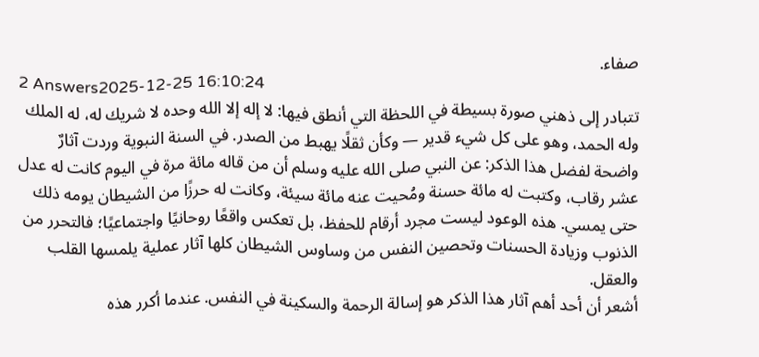صفاء.
2 Answers2025-12-25 16:10:24
تتبادر إلى ذهني صورة بسيطة في اللحظة التي أنطق فيها: لا إله إلا الله وحده لا شريك له، له الملك وله الحمد، وهو على كل شيء قدير — وكأن ثقلًا يهبط من الصدر. في السنة النبوية وردت آثارٌ واضحة لفضل هذا الذكر: عن النبي صلى الله عليه وسلم أن من قاله مائة مرة في اليوم كانت له عدل عشر رقاب، وكتبت له مائة حسنة ومُحيت عنه مائة سيئة، وكانت له حرزًا من الشيطان يومه ذلك حتى يمسي. هذه الوعود ليست مجرد أرقام للحفظ، بل تعكس واقعًا روحانيًا واجتماعيًا؛ فالتحرر من الذنوب وزيادة الحسنات وتحصين النفس من وساوس الشيطان كلها آثار عملية يلمسها القلب والعقل.
أشعر أن أحد أهم آثار هذا الذكر هو إسالة الرحمة والسكينة في النفس. عندما أكرر هذه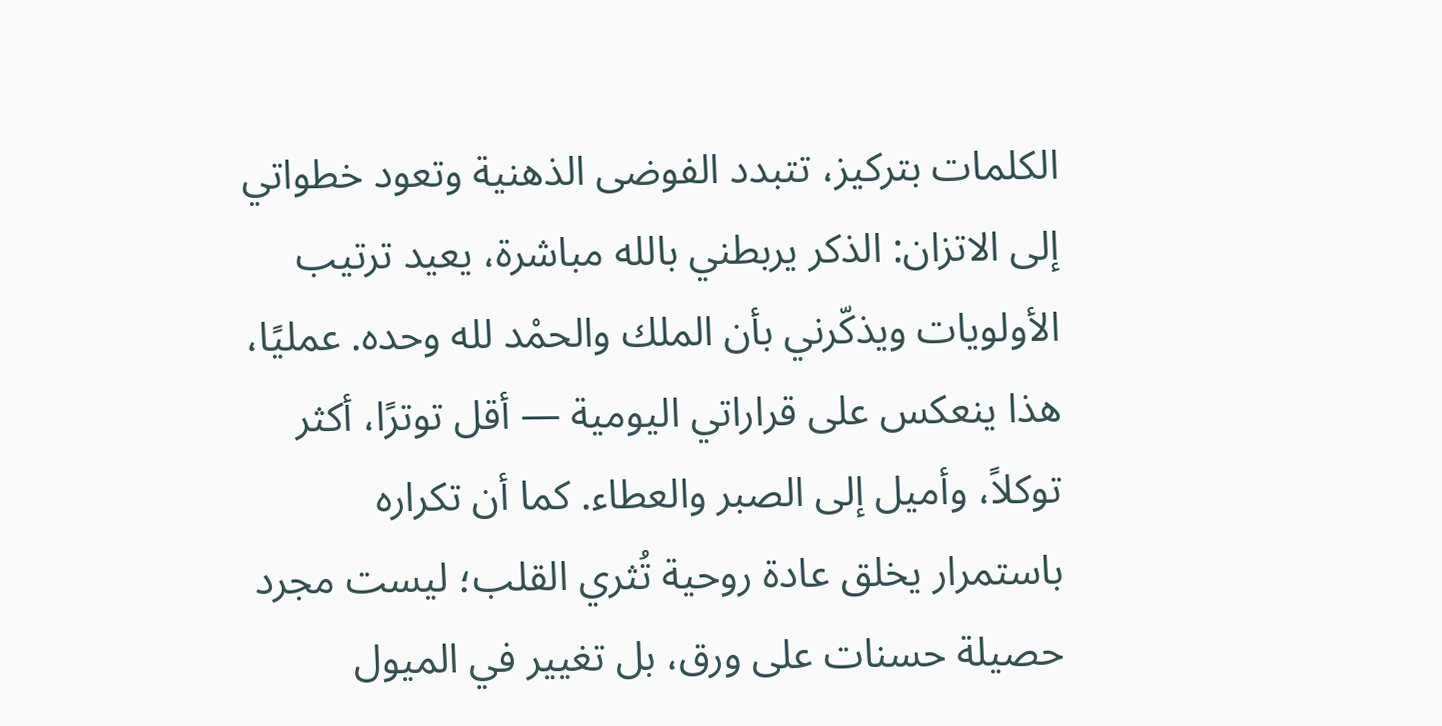الكلمات بتركيز، تتبدد الفوضى الذهنية وتعود خطواتي إلى الاتزان: الذكر يربطني بالله مباشرة، يعيد ترتيب الأولويات ويذكّرني بأن الملك والحمْد لله وحده. عمليًا، هذا ينعكس على قراراتي اليومية — أقل توترًا، أكثر توكلاً، وأميل إلى الصبر والعطاء. كما أن تكراره باستمرار يخلق عادة روحية تُثري القلب؛ ليست مجرد حصيلة حسنات على ورق، بل تغيير في الميول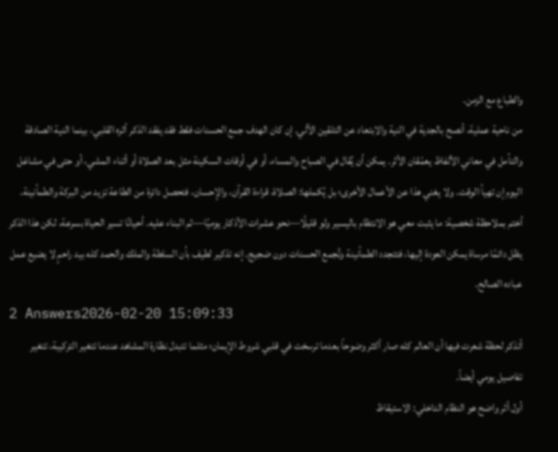والطباع مع الزمن.
من ناحية عملية، أنصح بالجدية في النية والابتعاد عن التلقين الآلي. إن كان الهدف جمع الحسنات فقط فقد يفقد الذكر أثره القلبي، بينما النية الصادقة والتأمل في معاني الألفاظ يعمّقان الأثر. يمكن أن يُقال في الصباح والمساء، أو في أوقات السكينة مثل بعد الصلاة أو أثناء المشي، أو حتى في مشاغل اليوم إن تهيأ الوقت. ولا يغني هذا عن الأعمال الأخرى؛ بل يُكملها: الصلاة، قراءة القرآن، والإحسان، فتحصل دائرة من الطاعة تزيد من البركة والطمأنينة.
أختم بملاحظة شخصية: ما يثبت معي هو الانتظام باليسير ولو قليلًا—نحو عشرات الأذكار يوميًا—ثم البناء عليه. أحيانًا تسير الحياة بسرعة، لكن هذا الذكر يظل دائمًا مرساة يمكن العودة إليها، فتتجدد الطمأنينة وتُجمع الحسنات دون ضجيج. إنه تذكير لطيف بأن السلطة والملك والحمد كله بيد راحمٍ لا يضيع عمل عباده الصالح.
2 Answers2026-02-20 15:09:33
أتذكر لحظة شعرت فيها أن العالم كله صار أكثر وضوحاً بعدما ترسخت في قلبي شروط الإيمان؛ مثلما تتبدل نظارة المشاهد عندما تتغير التركيبة، تتغير تفاصيل يومي أيضاً.
أول أثر واضح هو النظام الداخلي: الاستيقاظ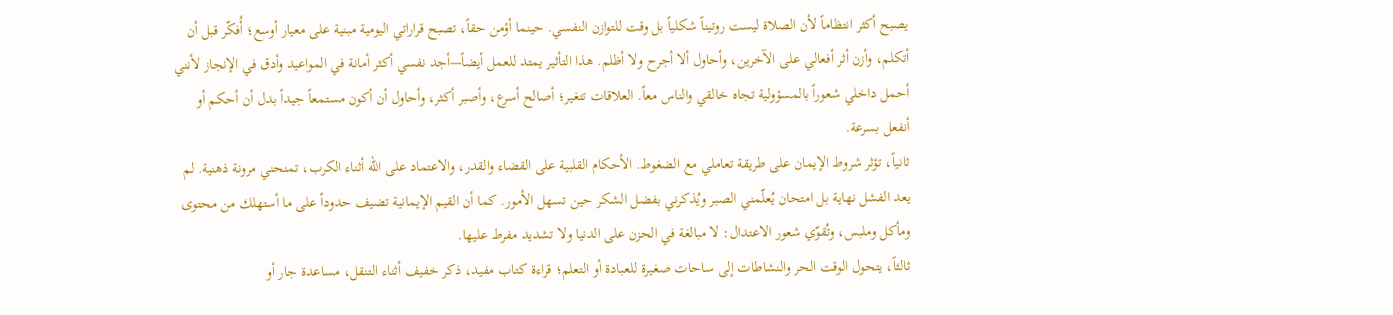يصبح أكثر انتظاماً لأن الصلاة ليست روتيناً شكلياً بل وقت للتوازن النفسي. حينما أؤمن حقاً، تصبح قراراتي اليومية مبنية على معيار أوسع؛ أُفكّر قبل أن أتكلم، وأزن أثر أفعالي على الآخرين، وأحاول ألا أجرح ولا أظلم. هذا التأثير يمتد للعمل أيضاً—أجد نفسي أكثر أمانة في المواعيد وأدق في الإنجاز لأنني أحمل داخلي شعوراً بالمسؤولية تجاه خالقي والناس معاً. العلاقات تتغير؛ أصالح أسرع، وأصبر أكثر، وأحاول أن أكون مستمعاً جيداً بدل أن أحكم أو أنفعل بسرعة.
ثانياً، تؤثر شروط الإيمان على طريقة تعاملي مع الضغوط. الأحكام القلبية على القضاء والقدر، والاعتماد على الله أثناء الكرب، تمنحني مرونة ذهنية. لم يعد الفشل نهاية بل امتحان يُعلّمني الصبر ويُذكرني بفضل الشكر حين تسهل الأمور. كما أن القيم الإيمانية تضيف حدوداً على ما أستهلك من محتوى ومأكل وملبس، وتُقوّي شعور الاعتدال: لا مبالغة في الحزن على الدنيا ولا تشديد مفرط عليها.
ثالثاً، يتحول الوقت الحر والنشاطات إلى ساحات صغيرة للعبادة أو التعلم؛ قراءة كتاب مفيد، ذكر خفيف أثناء التنقل، مساعدة جار أو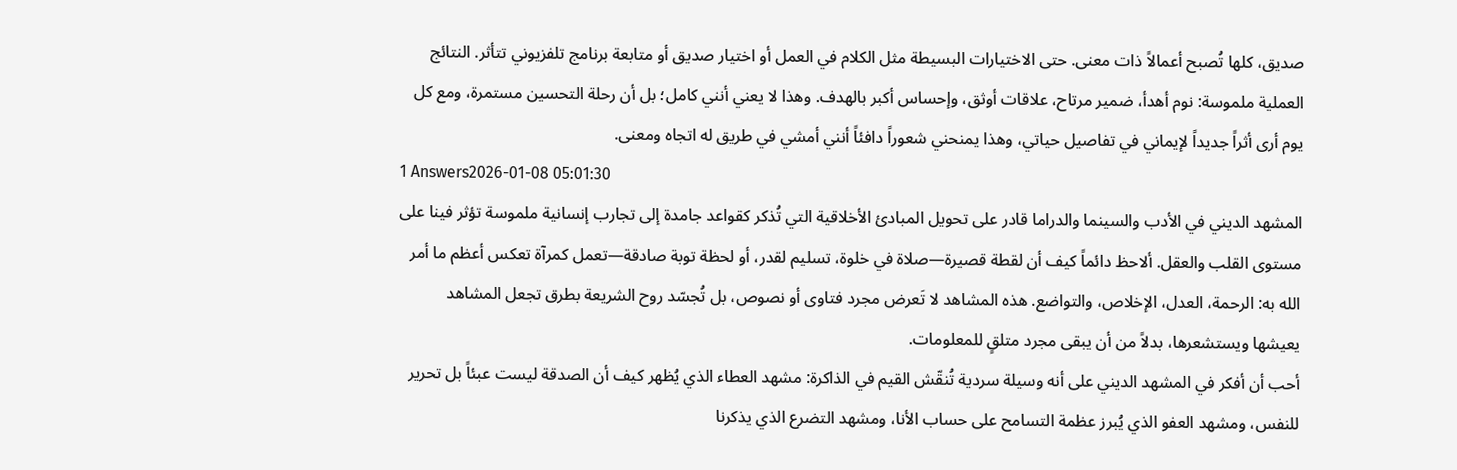صديق، كلها تُصبح أعمالاً ذات معنى. حتى الاختيارات البسيطة مثل الكلام في العمل أو اختيار صديق أو متابعة برنامج تلفزيوني تتأثر. النتائج العملية ملموسة: نوم أهدأ، ضمير مرتاح، علاقات أوثق، وإحساس أكبر بالهدف. وهذا لا يعني أنني كامل؛ بل أن رحلة التحسين مستمرة، ومع كل يوم أرى أثراً جديداً لإيماني في تفاصيل حياتي، وهذا يمنحني شعوراً دافئاً أنني أمشي في طريق له اتجاه ومعنى.
1 Answers2026-01-08 05:01:30
المشهد الديني في الأدب والسينما والدراما قادر على تحويل المبادئ الأخلاقية التي تُذكر كقواعد جامدة إلى تجارب إنسانية ملموسة تؤثر فينا على مستوى القلب والعقل. ألاحظ دائماً كيف أن لقطة قصيرة—صلاة في خلوة، تسليم لقدر، أو لحظة توبة صادقة—تعمل كمرآة تعكس أعظم ما أمر الله به: الرحمة، العدل، الإخلاص، والتواضع. هذه المشاهد لا تَعرض مجرد فتاوى أو نصوص، بل تُجسّد روح الشريعة بطرق تجعل المشاهد يعيشها ويستشعرها، بدلاً من أن يبقى مجرد متلقٍ للمعلومات.
أحب أن أفكر في المشهد الديني على أنه وسيلة سردية تُنقّش القيم في الذاكرة: مشهد العطاء الذي يُظهر كيف أن الصدقة ليست عبئاً بل تحرير للنفس، ومشهد العفو الذي يُبرز عظمة التسامح على حساب الأنا، ومشهد التضرع الذي يذكرنا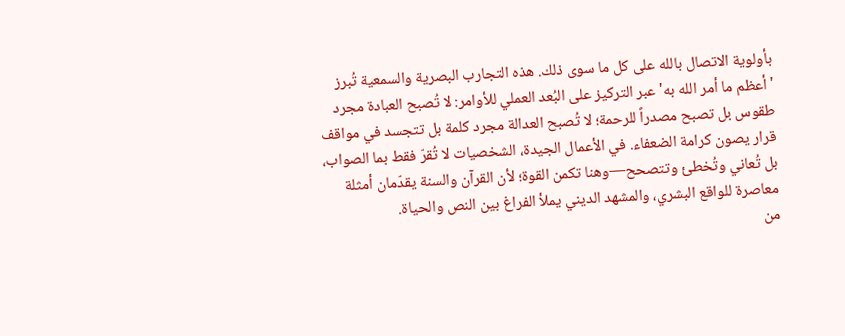بأولوية الاتصال بالله على كل ما سوى ذلك. هذه التجارب البصرية والسمعية تُبرز 'أعظم ما أمر الله به' عبر التركيز على البُعد العملي للأوامر: لا تُصبح العبادة مجرد طقوس بل تصبح مصدراً للرحمة؛ لا تُصبح العدالة مجرد كلمة بل تتجسد في مواقف قرار يصون كرامة الضعفاء. في الأعمال الجيدة، الشخصيات لا تُقرّ فقط بما الصواب، بل تُعاني وتُخطئ وتتصحح—وهنا تكمن القوة؛ لأن القرآن والسنة يقدّمان أمثلة معاصرة للواقع البشري، والمشهد الديني يملأ الفراغ بين النص والحياة.
من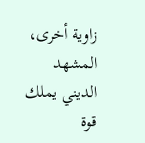زاوية أخرى، المشهد الديني يملك قوة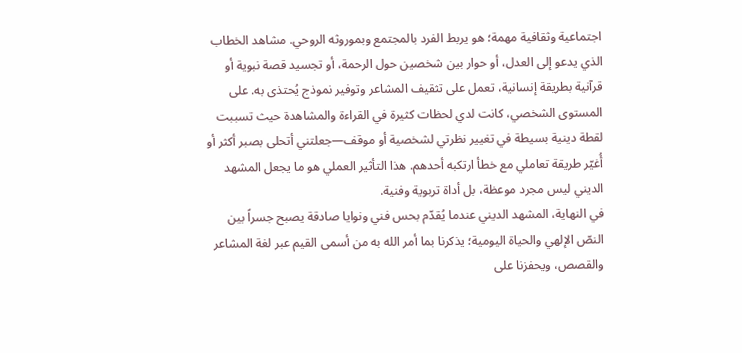اجتماعية وثقافية مهمة؛ هو يربط الفرد بالمجتمع وبموروثه الروحي. مشاهد الخطاب الذي يدعو إلى العدل، أو حوار بين شخصين حول الرحمة، أو تجسيد قصة نبوية أو قرآنية بطريقة إنسانية، تعمل على تثقيف المشاعر وتوفير نموذج يُحتذى به. على المستوى الشخصي، كانت لدي لحظات كثيرة في القراءة والمشاهدة حيث تسببت لقطة دينية بسيطة في تغيير نظرتي لشخصية أو موقف—جعلتني أتحلى بصبر أكثر أو أُغيّر طريقة تعاملي مع خطأ ارتكبه أحدهم. هذا التأثير العملي هو ما يجعل المشهد الديني ليس مجرد موعظة، بل أداة تربوية وفنية.
في النهاية، المشهد الديني عندما يُقدّم بحس فني ونوايا صادقة يصبح جسراً بين النصّ الإلهي والحياة اليومية؛ يذكرنا بما أمر الله به من أسمى القيم عبر لغة المشاعر والقصص، ويحفزنا على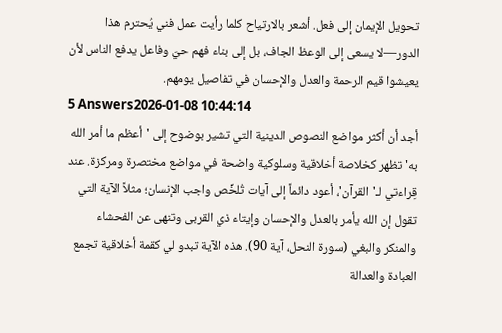تحويل الإيمان إلى فعل. أشعر بالارتياح كلما رأيت عمل فني يُحترم هذا الدور—لا يسعى إلى الوعظ الجاف، بل إلى بناء فهم حيّ وفاعل يدفع الناس لأن يعيشوا قيم الرحمة والعدل والإحسان في تفاصيل يومهم.
5 Answers2026-01-08 10:44:14
أجد أن أكثر مواضع النصوص الدينية التي تشير بوضوح إلى 'أعظم ما أمر الله به' تظهر كخلاصة أخلاقية وسلوكية واضحة في مواضع مختصرة ومركزة. عند قِراءتي لـ'القرآن'، أعود دائماً إلى آيات تُلخِّص واجب الإنسان؛ مثلاً الآية التي تقول إن الله يأمر بالعدل والإحسان وإيتاء ذي القربى وتنهى عن الفحشاء والمنكر والبغي (سورة النحل، آية 90). هذه الآية تبدو لي كقمة أخلاقية تجمع العبادة والعدالة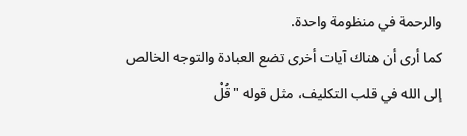والرحمة في منظومة واحدة.
كما أرى أن هناك آيات أخرى تضع العبادة والتوجه الخالص إلى الله في قلب التكليف، مثل قوله "قُلْ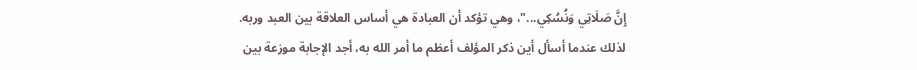إِنَّ صَلَاتِي وَنُسُكِي..."، وهي تؤكد أن العبادة هي أساس العلاقة بين العبد وربه. لذلك عندما أسأل أين ذكر المؤلف أعظم ما أمر الله به، أجد الإجابة موزعة بين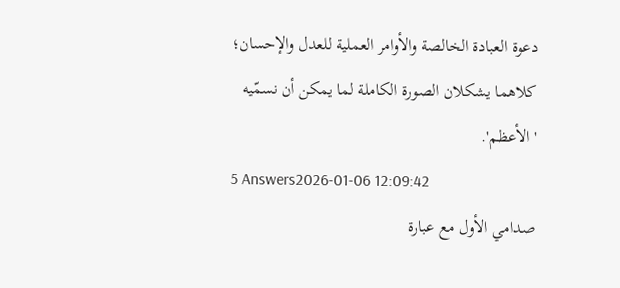دعوة العبادة الخالصة والأوامر العملية للعدل والإحسان؛ كلاهما يشكلان الصورة الكاملة لما يمكن أن نسمّيه 'الأعظم'.
5 Answers2026-01-06 12:09:42
صدامي الأول مع عبارة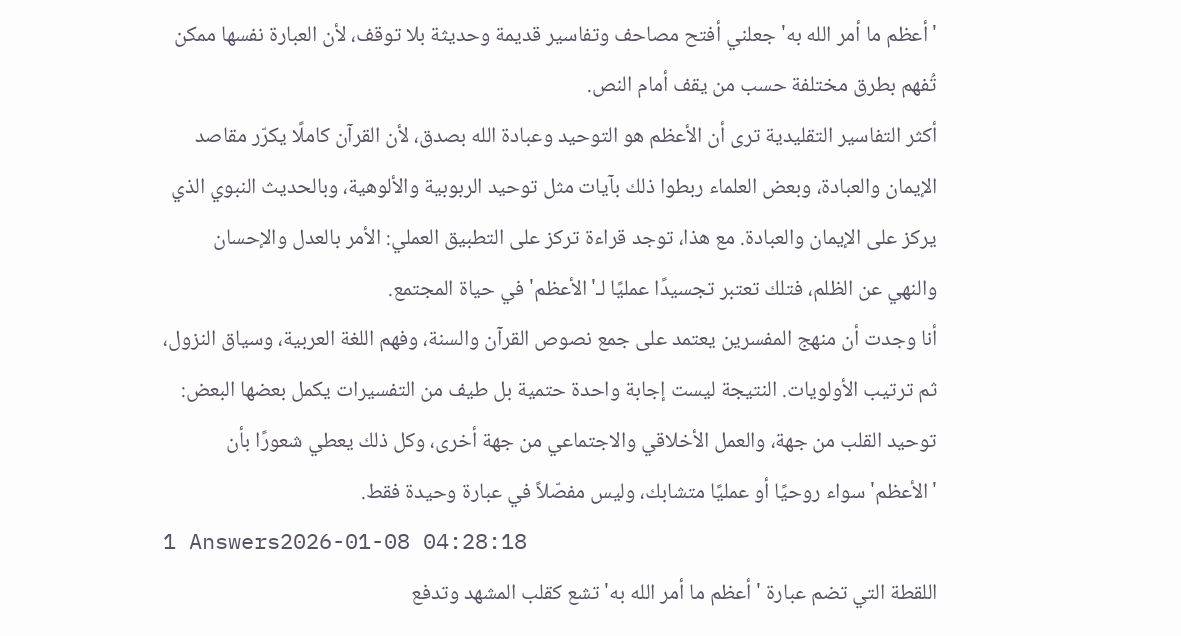'أعظم ما أمر الله به' جعلني أفتح مصاحف وتفاسير قديمة وحديثة بلا توقف، لأن العبارة نفسها ممكن تُفهم بطرق مختلفة حسب من يقف أمام النص.
أكثر التفاسير التقليدية ترى أن الأعظم هو التوحيد وعبادة الله بصدق، لأن القرآن كاملًا يكرّر مقاصد الإيمان والعبادة، وبعض العلماء ربطوا ذلك بآيات مثل توحيد الربوبية والألوهية، وبالحديث النبوي الذي يركز على الإيمان والعبادة. مع هذا، توجد قراءة تركز على التطبيق العملي: الأمر بالعدل والإحسان والنهي عن الظلم، فتلك تعتبر تجسيدًا عمليًا لـ'الأعظم' في حياة المجتمع.
أنا وجدت أن منهج المفسرين يعتمد على جمع نصوص القرآن والسنة، وفهم اللغة العربية، وسياق النزول، ثم ترتيب الأولويات. النتيجة ليست إجابة واحدة حتمية بل طيف من التفسيرات يكمل بعضها البعض: توحيد القلب من جهة، والعمل الأخلاقي والاجتماعي من جهة أخرى، وكل ذلك يعطي شعورًا بأن 'الأعظم' سواء روحيًا أو عمليًا متشابك، وليس مفصّلاً في عبارة وحيدة فقط.
1 Answers2026-01-08 04:28:18
اللقطة التي تضم عبارة 'أعظم ما أمر الله به' تشع كقلب المشهد وتدفع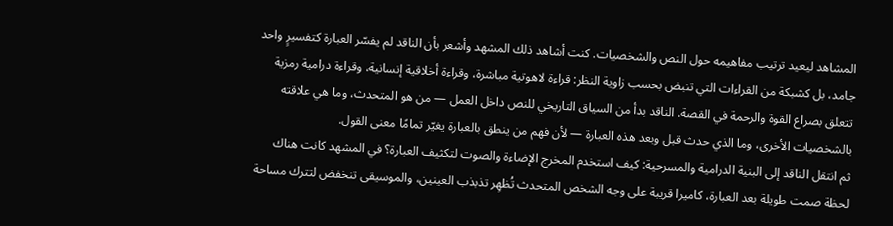المشاهد ليعيد ترتيب مفاهيمه حول النص والشخصيات. كنت أشاهد ذلك المشهد وأشعر بأن الناقد لم يفسّر العبارة كتفسيرٍ واحد جامد، بل كشبكة من القراءات التي تنبض بحسب زاوية النظر: قراءة لاهوتية مباشرة، وقراءة أخلاقية إنسانية، وقراءة درامية رمزية تتعلق بصراع القوة والرحمة في القصة. الناقد بدأ من السياق التاريخي للنص داخل العمل — من هو المتحدث، وما هي علاقته بالشخصيات الأخرى، وما الذي حدث قبل وبعد هذه العبارة — لأن فهم من ينطق بالعبارة يغيّر تمامًا معنى القول.
ثم انتقل الناقد إلى البنية الدرامية والمسرحية: كيف استخدم المخرج الإضاءة والصوت لتكثيف العبارة؟ في المشهد كانت هناك لحظة صمت طويلة بعد العبارة، كاميرا قريبة على وجه الشخص المتحدث تُظهِر تذبذب العينين، والموسيقى تنخفض لتترك مساحة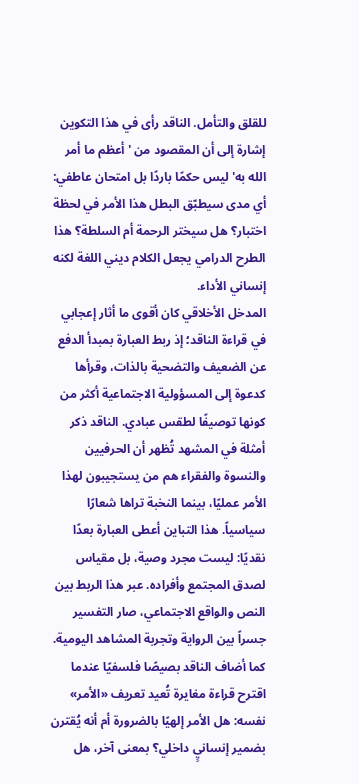للقلق والتأمل. الناقد رأى في هذا التكوين إشارة إلى أن المقصود من 'أعظم ما أمر الله به' ليس حكمًا باردًا بل امتحان عاطفي: أي مدى سيطبّق البطل هذا الأمر في لحظة اختبار؟ هل سيختر الرحمة أم السلطة؟ هذا الطرح الدرامي يجعل الكلام ديني اللغة لكنه إنساني الأداء.
المدخل الأخلاقي كان أقوى ما أثار إعجابي في قراءة الناقد؛ إذ ربط العبارة بمبدأ الدفع عن الضعيف والتضحية بالذات، وقرأها كدعوة إلى المسؤولية الاجتماعية أكثر من كونها توصيفًا لطقس عبادي. الناقد ذكر أمثلة في المشهد تُظهر أن الحرفيين والنسوة والفقراء هم من يستجيبون لهذا الأمر عمليًا، بينما النخبة تراها شعارًا سياسياً. هذا التباين أعطى العبارة بعدًا نقديًا: ليست مجرد وصية، بل مقياس لصدق المجتمع وأفراده. عبر هذا الربط بين النص والواقع الاجتماعي، صار التفسير جسراً بين الرواية وتجربة المشاهد اليومية.
كما أضاف الناقد بصيصًا فلسفيًا عندما اقترح قراءة مغايرة تُعيد تعريف «الأمر» نفسه: هل الأمر إلهيًا بالضرورة أم أنه يُقترن بضمير إنسانيٍ داخلي؟ بمعنى آخر، هل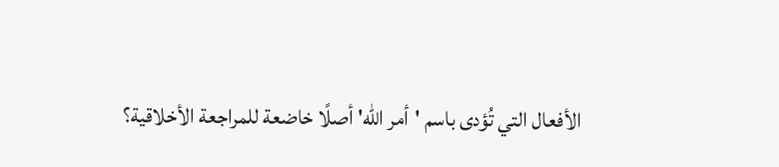الأفعال التي تُؤدى باسم 'أمر الله' أصلًا خاضعة للمراجعة الأخلاقية؟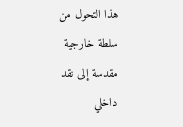هذا التحول من سلطة خارجية مقدسة إلى نقد داخلي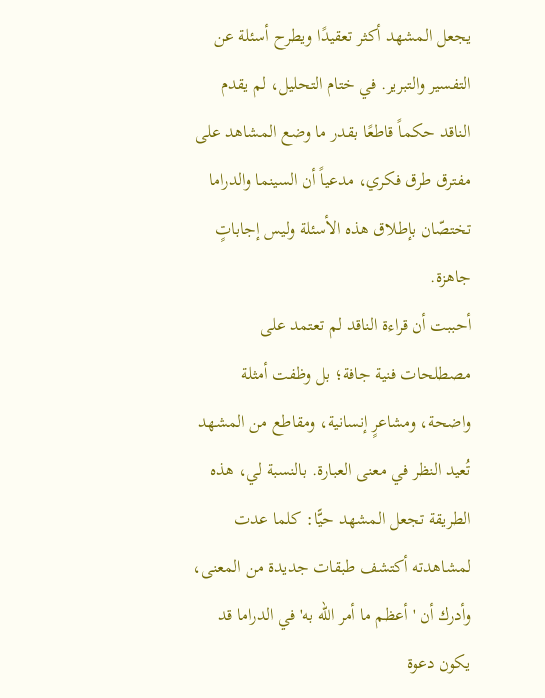يجعل المشهد أكثر تعقيدًا ويطرح أسئلة عن التفسير والتبرير. في ختام التحليل، لم يقدم الناقد حكماً قاطعًا بقدر ما وضع المشاهد على مفترق طرق فكري، مدعياً أن السينما والدراما تختصّان بإطلاق هذه الأسئلة وليس إجاباتٍ جاهزة.
أحببت أن قراءة الناقد لم تعتمد على مصطلحات فنية جافة؛ بل وظفت أمثلة واضحة، ومشاعرٍ إنسانية، ومقاطع من المشهد تُعيد النظر في معنى العبارة. بالنسبة لي، هذه الطريقة تجعل المشهد حيًّا: كلما عدت لمشاهدته أكتشف طبقات جديدة من المعنى، وأدرك أن 'أعظم ما أمر الله به' في الدراما قد يكون دعوة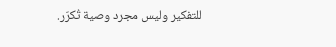للتفكير وليس مجرد وصية تُكرّر.